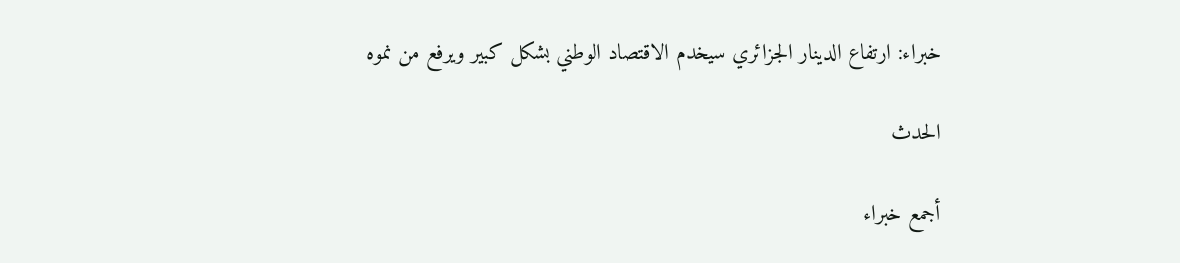خبراء: ارتفاع الدينار الجزائري سيخدم الاقتصاد الوطني بشكل كبير ويرفع من نموه

الحدث

أجمع خبراء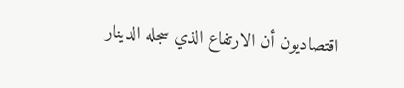اقتصاديون أن الارتفاع الذي سجله الدينار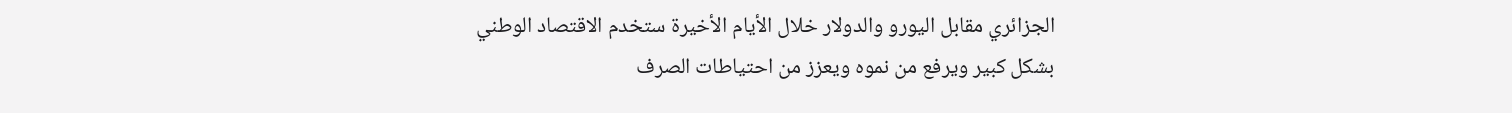الجزائري مقابل اليورو والدولار خلال الأيام الأخيرة ستخدم الاقتصاد الوطني بشكل كبير ويرفع من نموه ويعزز من احتياطات الصرف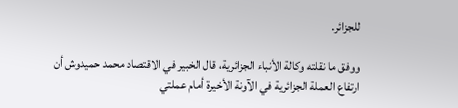للجزائر.

ووفق ما نقلته وكالة الأنباء الجزائرية، قال الخبير في الاقتصاد محمد حميدوش أن ارتفاع العملة الجزائرية في الآونة الأخيرة أمام عملتي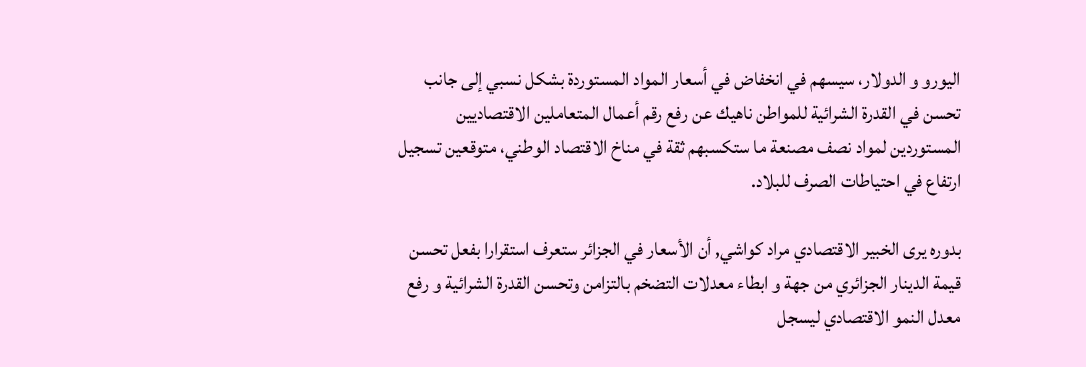اليورو و الدولار، سيسهم في انخفاض في أسعار المواد المستوردة بشكل نسبي إلى جانب تحسن في القدرة الشرائية للمواطن ناهيك عن رفع رقم أعمال المتعاملين الاقتصاديين المستوردين لمواد نصف مصنعة ما ستكسبهم ثقة في مناخ الاقتصاد الوطني، متوقعين تسجيل ارتفاع في احتياطات الصرف للبلاد.

بدوره يرى الخبير الاقتصادي مراد كواشي, أن الأسعار في الجزائر ستعرف استقرارا بفعل تحسن قيمة الدينار الجزائري من جهة و ابطاء معدلات التضخم بالتزامن وتحسن القدرة الشرائية و رفع معدل النمو الاقتصادي ليسجل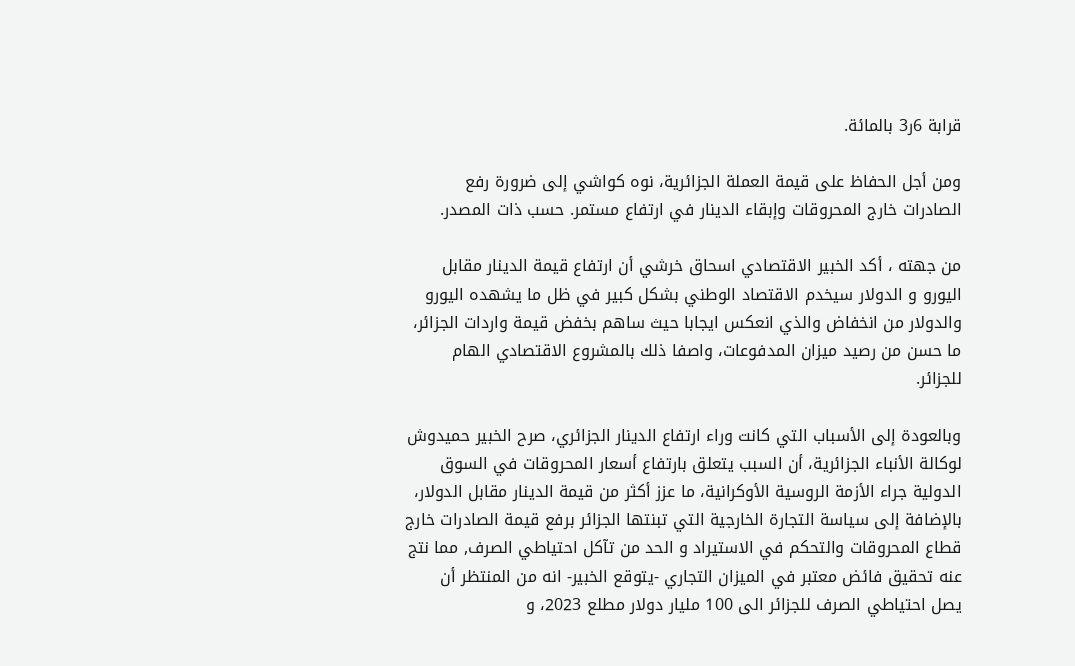قرابة 6ر3 بالمائة.

ومن أجل الحفاظ على قيمة العملة الجزائرية، نوه كواشي إلى ضرورة رفع الصادرات خارج المحروقات وإبقاء الدينار في ارتفاع مستمر. حسب ذات المصدر.

من جهته ، أكد الخبير الاقتصادي اسحاق خرشي أن ارتفاع قيمة الدينار مقابل اليورو و الدولار سيخدم الاقتصاد الوطني بشكل كبير في ظل ما يشهده اليورو والدولار من انخفاض والذي انعكس ايجابا حيث ساهم بخفض قيمة واردات الجزائر، ما حسن من رصيد ميزان المدفوعات، واصفا ذلك بالمشروع الاقتصادي الهام للجزائر.

وبالعودة إلى الأسباب التي كانت وراء ارتفاع الدينار الجزائري، صرح الخبير حميدوش لوكالة الأنباء الجزائرية، أن السبب يتعلق بارتفاع أسعار المحروقات في السوق الدولية جراء الأزمة الروسية الأوكرانية، ما عزز أكثر من قيمة الدينار مقابل الدولار، بالإضافة إلى سياسة التجارة الخارجية التي تبنتها الجزائر برفع قيمة الصادرات خارج قطاع المحروقات والتحكم في الاستيراد و الحد من تآكل احتياطي الصرف, مما نتج عنه تحقيق فائض معتبر في الميزان التجاري -يتوقع الخبير- انه من المنتظر أن يصل احتياطي الصرف للجزائر الى 100 مليار دولار مطلع 2023، و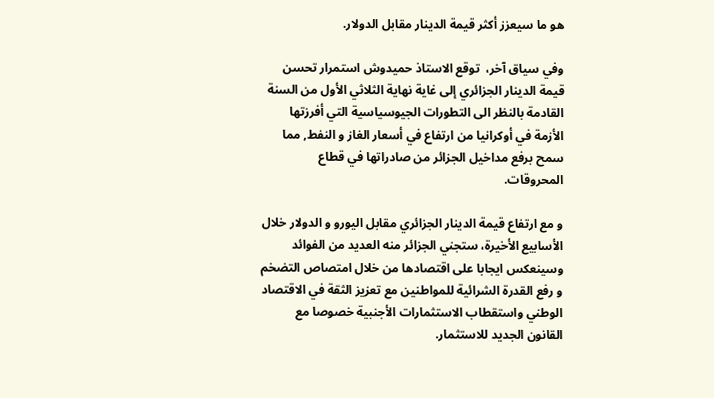هو ما سيعزز أكثر قيمة الدينار مقابل الدولار.

وفي سياق آخر،  توقع الاستاذ حميدوش استمرار تحسن قيمة الدينار الجزائري إلى غاية نهاية الثلاثي الأول من السنة القادمة بالنظر الى التطورات الجيوسياسية التي أفرزتها الأزمة في أوكرانيا من ارتفاع في أسعار الغاز و النفط, مما سمح برفع مداخيل الجزائر من صادراتها في قطاع المحروقات.

و مع ارتفاع قيمة الدينار الجزائري مقابل اليورو و الدولار خلال الأسابيع الأخيرة، ستجني الجزائر منه العديد من الفوائد وسينعكس ايجابا على اقتصادها من خلال امتصاص التضخم و رفع القدرة الشرائية للمواطنين مع تعزيز الثقة في الاقتصاد الوطني واستقطاب الاستثمارات الأجنبية خصوصا مع القانون الجديد للاستثمار.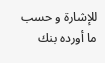للإشارة و حسب ما أورده بنك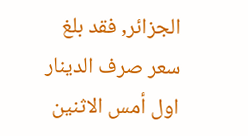الجزائر, فقد بلغ سعر صرف الدينار اول أمس الاثنين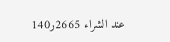عند الشراء 2665ر140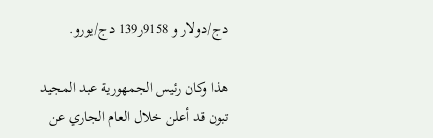دج/دولار و 9158ر139 دج/يورو.

هذا وكان رئيس الجمهورية عبد المجيد تبون قد أعلن خلال العام الجاري عن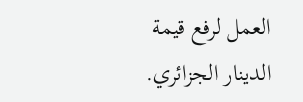العمل لرفع قيمة الدينار الجزائري.